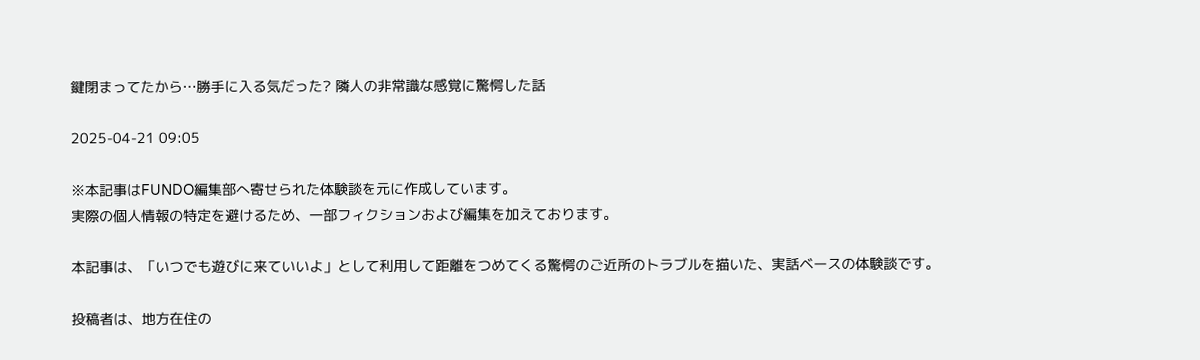鍵閉まってたから…勝手に入る気だった? 隣人の非常識な感覚に驚愕した話

2025-04-21 09:05

※本記事はFUNDO編集部へ寄せられた体験談を元に作成しています。
実際の個人情報の特定を避けるため、一部フィクションおよび編集を加えております。

本記事は、「いつでも遊びに来ていいよ」として利用して距離をつめてくる驚愕のご近所のトラブルを描いた、実話ベースの体験談です。

投稿者は、地方在住の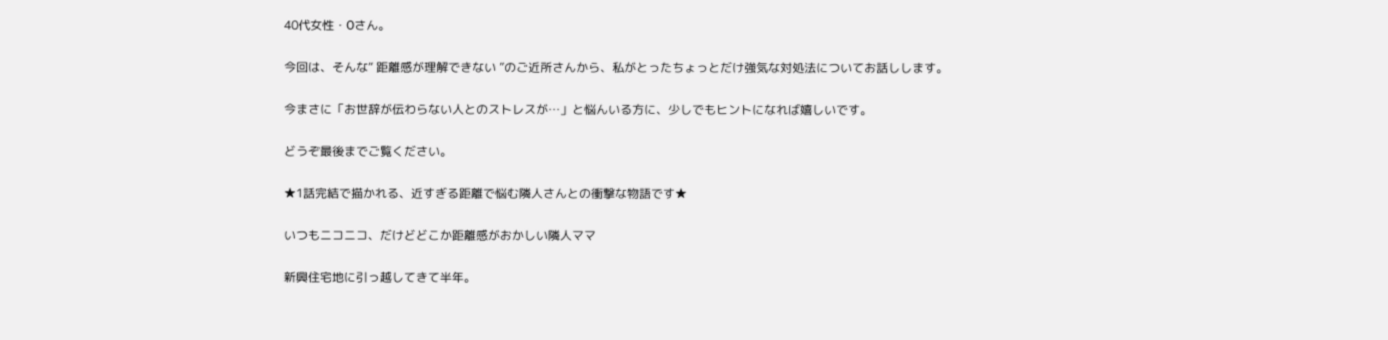40代女性・Oさん。

今回は、そんな“ 距離感が理解できない ”のご近所さんから、私がとったちょっとだけ強気な対処法についてお話しします。

今まさに「お世辞が伝わらない人とのストレスが…」と悩んいる方に、少しでもヒントになれば嬉しいです。

どうぞ最後までご覧ください。

★1話完結で描かれる、近すぎる距離で悩む隣人さんとの衝撃な物語です★

いつもニコニコ、だけどどこか距離感がおかしい隣人ママ

新興住宅地に引っ越してきて半年。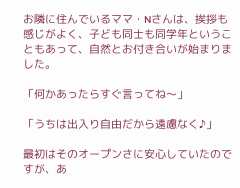お隣に住んでいるママ・Nさんは、挨拶も感じがよく、子ども同士も同学年ということもあって、自然とお付き合いが始まりました。

「何かあったらすぐ言ってね〜」

「うちは出入り自由だから遠慮なく♪」

最初はそのオープンさに安心していたのですが、あ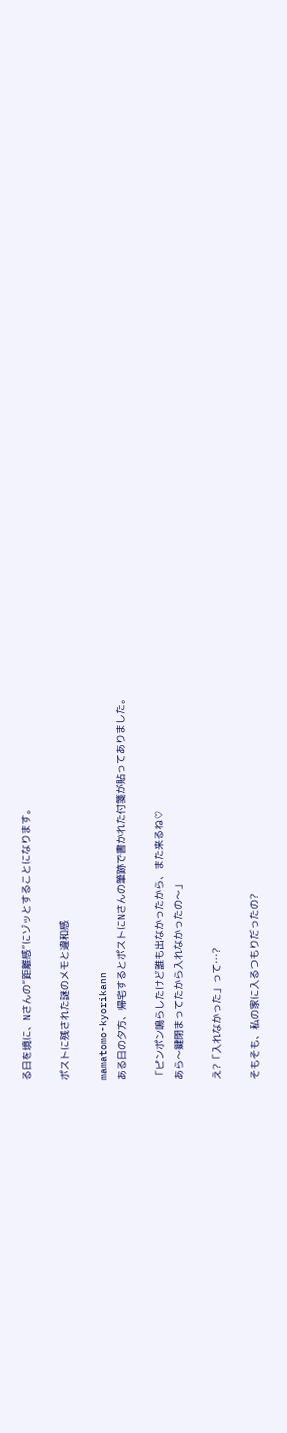る日を境に、Nさんの“距離感”にゾッとすることになります。

ポストに残された謎のメモと違和感

mamatomo-kyorikann
ある日の夕方、帰宅するとポストにNさんの筆跡で書かれた付箋が貼ってありました。

「ピンポン鳴らしたけど誰も出なかったから、また来るね♡
あら〜鍵閉まってたから入れなかったの〜」

え?「入れなかった」って…?

そもそも、私の家に入るつもりだったの?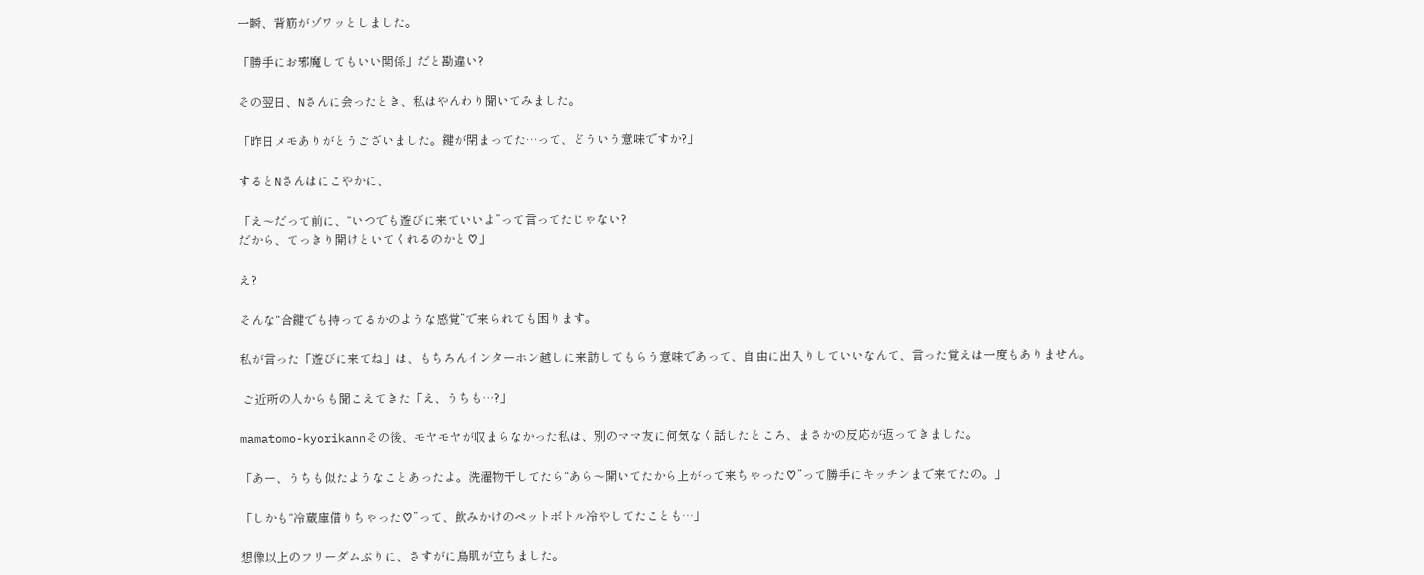一瞬、背筋がゾワッとしました。

「勝手にお邪魔してもいい関係」だと勘違い?

その翌日、Nさんに会ったとき、私はやんわり聞いてみました。

「昨日メモありがとうございました。鍵が閉まってた…って、どういう意味ですか?」

するとNさんはにこやかに、

「え〜だって前に、“いつでも遊びに来ていいよ”って言ってたじゃない?
だから、てっきり開けといてくれるのかと♡」

え?

そんな“合鍵でも持ってるかのような感覚”で来られても困ります。

私が言った「遊びに来てね」は、もちろんインターホン越しに来訪してもらう意味であって、自由に出入りしていいなんて、言った覚えは一度もありません。

 ご近所の人からも聞こえてきた「え、うちも…?」

mamatomo-kyorikannその後、モヤモヤが収まらなかった私は、別のママ友に何気なく話したところ、まさかの反応が返ってきました。

「あー、うちも似たようなことあったよ。洗濯物干してたら“あら〜開いてたから上がって来ちゃった♡”って勝手にキッチンまで来てたの。」

「しかも“冷蔵庫借りちゃった♡”って、飲みかけのペットボトル冷やしてたことも…」

想像以上のフリーダムぶりに、さすがに鳥肌が立ちました。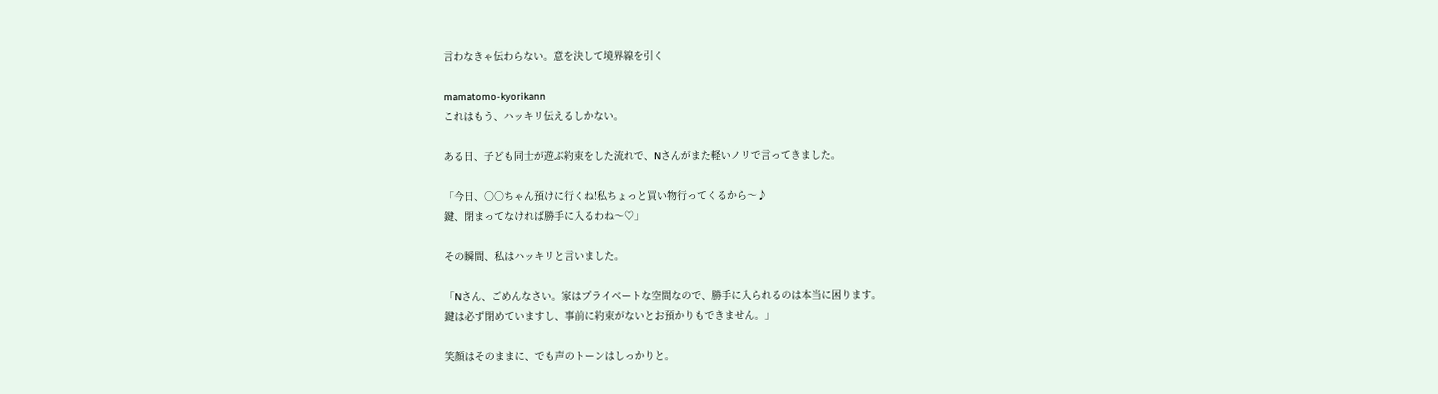言わなきゃ伝わらない。意を決して境界線を引く

mamatomo-kyorikann
これはもう、ハッキリ伝えるしかない。

ある日、子ども同士が遊ぶ約束をした流れで、Nさんがまた軽いノリで言ってきました。

「今日、○○ちゃん預けに行くね!私ちょっと買い物行ってくるから〜♪
鍵、閉まってなければ勝手に入るわね〜♡」

その瞬間、私はハッキリと言いました。

「Nさん、ごめんなさい。家はプライベートな空間なので、勝手に入られるのは本当に困ります。
鍵は必ず閉めていますし、事前に約束がないとお預かりもできません。」

笑顔はそのままに、でも声のトーンはしっかりと。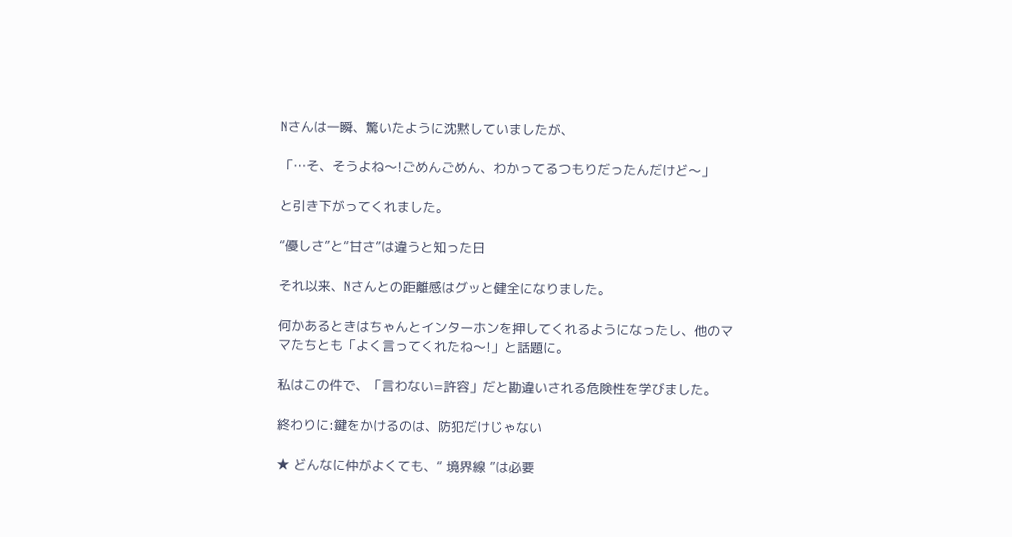Nさんは一瞬、驚いたように沈黙していましたが、

「…そ、そうよね〜!ごめんごめん、わかってるつもりだったんだけど〜」

と引き下がってくれました。

“優しさ”と“甘さ”は違うと知った日

それ以来、Nさんとの距離感はグッと健全になりました。

何かあるときはちゃんとインターホンを押してくれるようになったし、他のママたちとも「よく言ってくれたね〜!」と話題に。

私はこの件で、「言わない=許容」だと勘違いされる危険性を学びました。

終わりに:鍵をかけるのは、防犯だけじゃない

★ どんなに仲がよくても、“ 境界線 ”は必要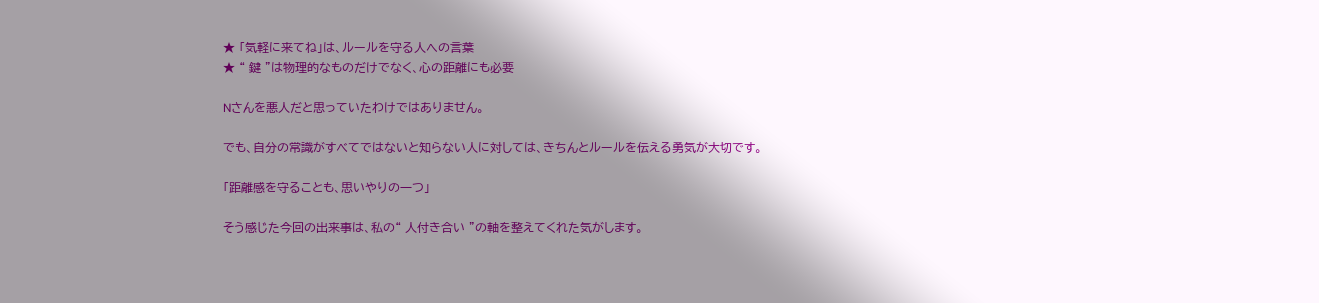★ 「気軽に来てね」は、ルールを守る人への言葉
★ “ 鍵 ”は物理的なものだけでなく、心の距離にも必要

Nさんを悪人だと思っていたわけではありません。

でも、自分の常識がすべてではないと知らない人に対しては、きちんとルールを伝える勇気が大切です。

「距離感を守ることも、思いやりの一つ」

そう感じた今回の出来事は、私の“ 人付き合い ”の軸を整えてくれた気がします。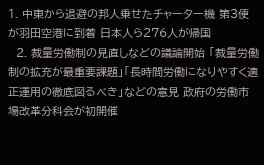1. 中東から退避の邦人乗せたチャーター機 第3便が羽田空港に到着 日本人ら276人が帰国
  2. 裁量労働制の見直しなどの議論開始 「裁量労働制の拡充が最重要課題」「長時間労働になりやすく適正運用の徹底図るべき」などの意見 政府の労働市場改革分科会が初開催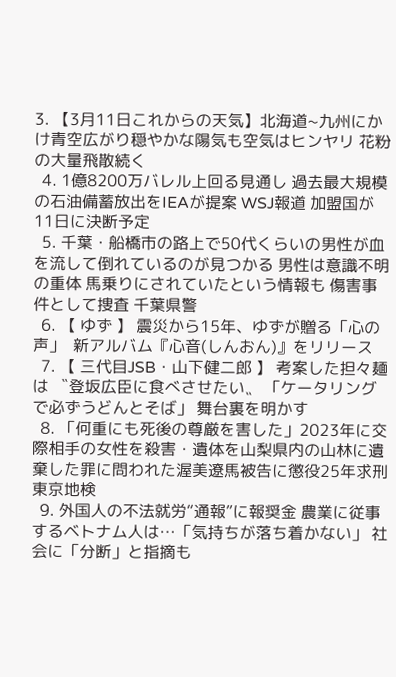3. 【3月11日これからの天気】北海道~九州にかけ青空広がり穏やかな陽気も空気はヒンヤリ 花粉の大量飛散続く
  4. 1億8200万バレル上回る見通し 過去最大規模の石油備蓄放出をIEAが提案 WSJ報道 加盟国が11日に決断予定
  5. 千葉・船橋市の路上で50代くらいの男性が血を流して倒れているのが見つかる 男性は意識不明の重体 馬乗りにされていたという情報も 傷害事件として捜査 千葉県警
  6. 【 ゆず 】 震災から15年、ゆずが贈る「心の声」  新アルバム『心音(しんおん)』をリリース
  7. 【 三代目JSB・山下健二郎 】 考案した担々麺は 〝登坂広臣に食べさせたい〟 「ケータリングで必ずうどんとそば」 舞台裏を明かす
  8. 「何重にも死後の尊厳を害した」2023年に交際相手の女性を殺害・遺体を山梨県内の山林に遺棄した罪に問われた渥美遼馬被告に懲役25年求刑 東京地検
  9. 外国人の不法就労“通報”に報奨金 農業に従事するベトナム人は…「気持ちが落ち着かない」 社会に「分断」と指摘も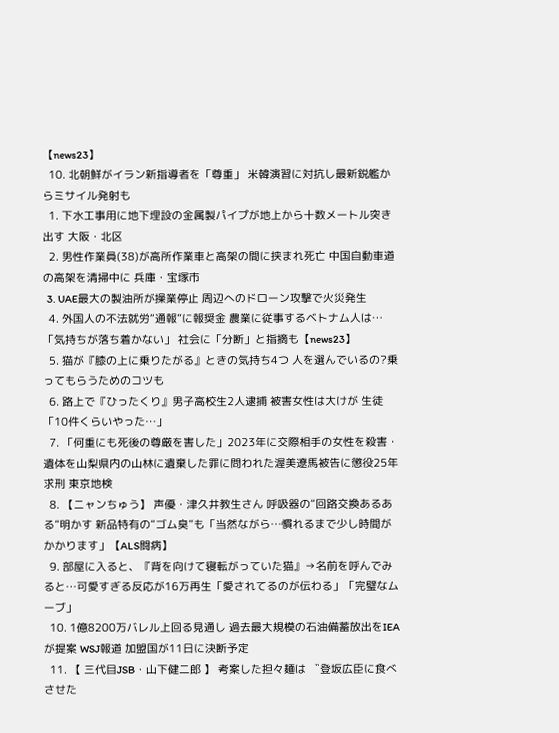【news23】
  10. 北朝鮮がイラン新指導者を「尊重」 米韓演習に対抗し最新鋭艦からミサイル発射も
  1. 下水工事用に地下埋設の金属製パイプが地上から十数メートル突き出す 大阪・北区
  2. 男性作業員(38)が高所作業車と高架の間に挟まれ死亡 中国自動車道の高架を清掃中に 兵庫・宝塚市
  3. UAE最大の製油所が操業停止 周辺へのドローン攻撃で火災発生
  4. 外国人の不法就労“通報”に報奨金 農業に従事するベトナム人は…「気持ちが落ち着かない」 社会に「分断」と指摘も【news23】
  5. 猫が『膝の上に乗りたがる』ときの気持ち4つ 人を選んでいるの?乗ってもらうためのコツも
  6. 路上で『ひったくり』男子高校生2人逮捕 被害女性は大けが 生徒「10件くらいやった…」
  7. 「何重にも死後の尊厳を害した」2023年に交際相手の女性を殺害・遺体を山梨県内の山林に遺棄した罪に問われた渥美遼馬被告に懲役25年求刑 東京地検
  8. 【ニャンちゅう】 声優・津久井教生さん 呼吸器の“回路交換あるある”明かす 新品特有の“ゴム臭”も「当然ながら…慣れるまで少し時間がかかります」【ALS闘病】
  9. 部屋に入ると、『背を向けて寝転がっていた猫』→名前を呼んでみると…可愛すぎる反応が16万再生「愛されてるのが伝わる」「完璧なムーブ」
  10. 1億8200万バレル上回る見通し 過去最大規模の石油備蓄放出をIEAが提案 WSJ報道 加盟国が11日に決断予定
  11. 【 三代目JSB・山下健二郎 】 考案した担々麺は 〝登坂広臣に食べさせた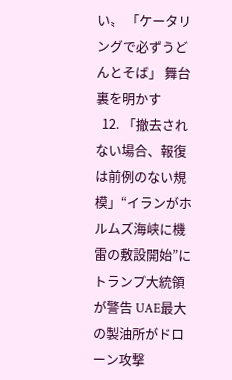い〟 「ケータリングで必ずうどんとそば」 舞台裏を明かす
  12. 「撤去されない場合、報復は前例のない規模」“イランがホルムズ海峡に機雷の敷設開始”にトランプ大統領が警告 UAE最大の製油所がドローン攻撃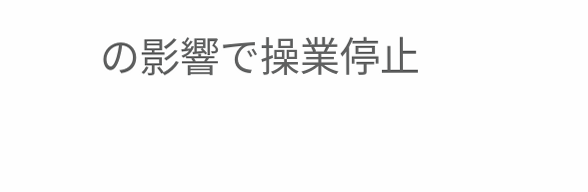の影響で操業停止